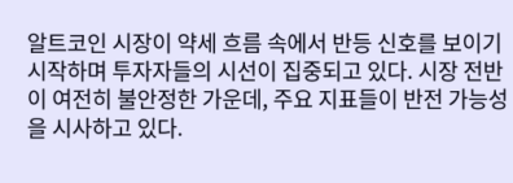알트코인 시장이 약세 흐름 속에서 반등 신호를 보이기 시작하며 투자자들의 시선이 집중되고 있다. 시장 전반이 여전히 불안정한 가운데, 주요 지표들이 반전 가능성을 시사하고 있다.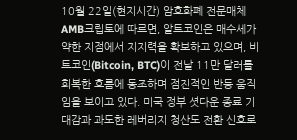10월 22일(현지시간) 암호화폐 전문매체 AMB크립토에 따르면, 알트코인은 매수세가 약한 지점에서 지지력을 확보하고 있으며, 비트코인(Bitcoin, BTC)이 전날 11만 달러를 회복한 흐름에 동조하며 점진적인 반등 움직임을 보이고 있다. 미국 정부 셧다운 종료 기대감과 과도한 레버리지 청산도 전환 신호로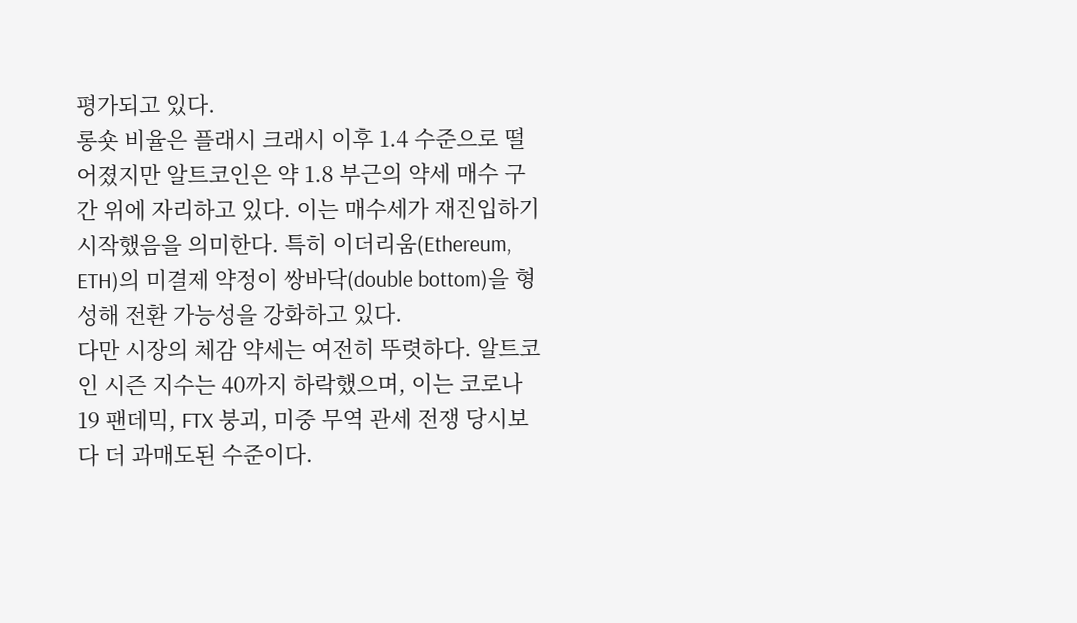평가되고 있다.
롱숏 비율은 플래시 크래시 이후 1.4 수준으로 떨어졌지만 알트코인은 약 1.8 부근의 약세 매수 구간 위에 자리하고 있다. 이는 매수세가 재진입하기 시작했음을 의미한다. 특히 이더리움(Ethereum, ETH)의 미결제 약정이 쌍바닥(double bottom)을 형성해 전환 가능성을 강화하고 있다.
다만 시장의 체감 약세는 여전히 뚜렷하다. 알트코인 시즌 지수는 40까지 하락했으며, 이는 코로나19 팬데믹, FTX 붕괴, 미중 무역 관세 전쟁 당시보다 더 과매도된 수준이다.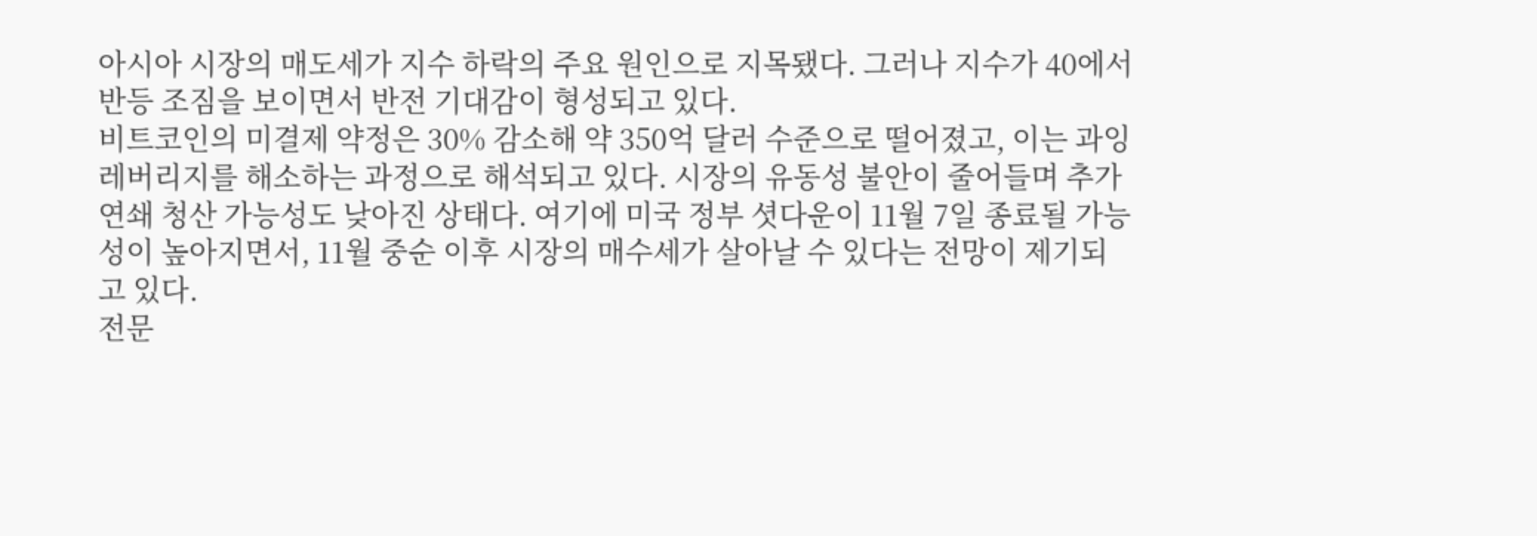아시아 시장의 매도세가 지수 하락의 주요 원인으로 지목됐다. 그러나 지수가 40에서 반등 조짐을 보이면서 반전 기대감이 형성되고 있다.
비트코인의 미결제 약정은 30% 감소해 약 350억 달러 수준으로 떨어졌고, 이는 과잉 레버리지를 해소하는 과정으로 해석되고 있다. 시장의 유동성 불안이 줄어들며 추가 연쇄 청산 가능성도 낮아진 상태다. 여기에 미국 정부 셧다운이 11월 7일 종료될 가능성이 높아지면서, 11월 중순 이후 시장의 매수세가 살아날 수 있다는 전망이 제기되고 있다.
전문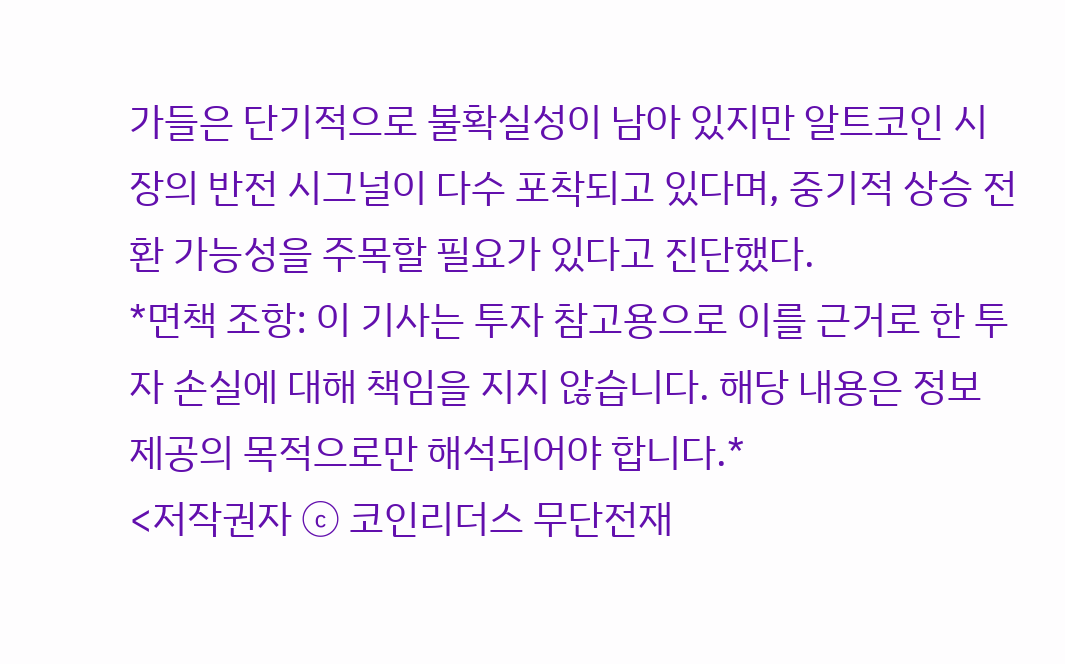가들은 단기적으로 불확실성이 남아 있지만 알트코인 시장의 반전 시그널이 다수 포착되고 있다며, 중기적 상승 전환 가능성을 주목할 필요가 있다고 진단했다.
*면책 조항: 이 기사는 투자 참고용으로 이를 근거로 한 투자 손실에 대해 책임을 지지 않습니다. 해당 내용은 정보 제공의 목적으로만 해석되어야 합니다.*
<저작권자 ⓒ 코인리더스 무단전재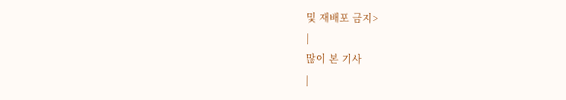및 재배포 금지>
|
많이 본 기사
|